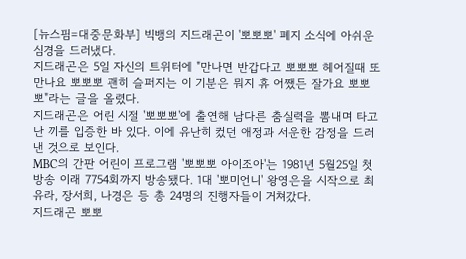[뉴스핌=대중문화부] 빅뱅의 지드래곤이 '뽀뽀뽀' 폐지 소식에 아쉬운 심경을 드러냈다.
지드래곤은 5일 자신의 트위터에 "만나면 반갑다고 뽀뽀뽀 헤어질때 또 만나요 뽀뽀뽀 괜히 슬퍼지는 이 기분은 뭐지 휴 어쨌든 잘가요 뽀뽀뽀"라는 글을 올렸다.
지드래곤은 어린 시절 '뽀뽀뽀'에 출연해 남다른 춤실력을 뽐내며 타고난 끼를 입증한 바 있다. 이에 유난히 컸던 애정과 서운한 감정을 드러낸 것으로 보인다.
MBC의 간판 어린이 프로그램 '뽀뽀뽀 아이조아'는 1981년 5월25일 첫방송 이래 7754회까지 방송됐다. 1대 '뽀미언니' 왕영은을 시작으로 최유라, 장서희, 나경은 등 총 24명의 진행자들이 거쳐갔다.
지드래곤 뽀뽀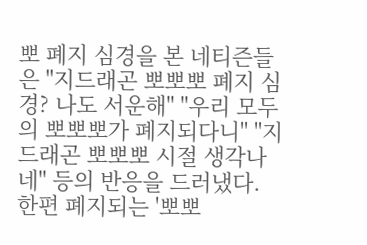뽀 폐지 심경을 본 네티즌들은 "지드래곤 뽀뽀뽀 폐지 심경? 나도 서운해" "우리 모두의 뽀뽀뽀가 폐지되다니" "지드래곤 뽀뽀뽀 시절 생각나네" 등의 반응을 드러냈다.
한편 폐지되는 '뽀뽀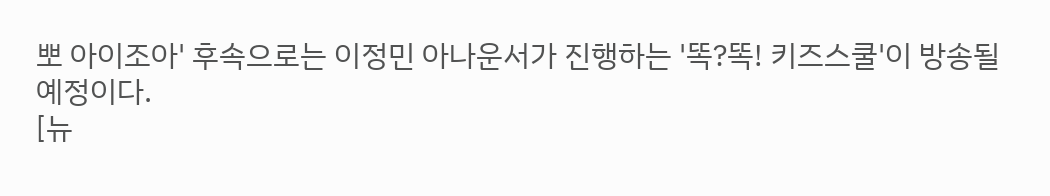뽀 아이조아' 후속으로는 이정민 아나운서가 진행하는 '똑?똑! 키즈스쿨'이 방송될 예정이다.
[뉴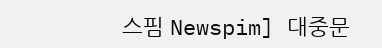스핌 Newspim] 대중문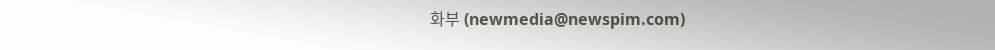화부 (newmedia@newspim.com)